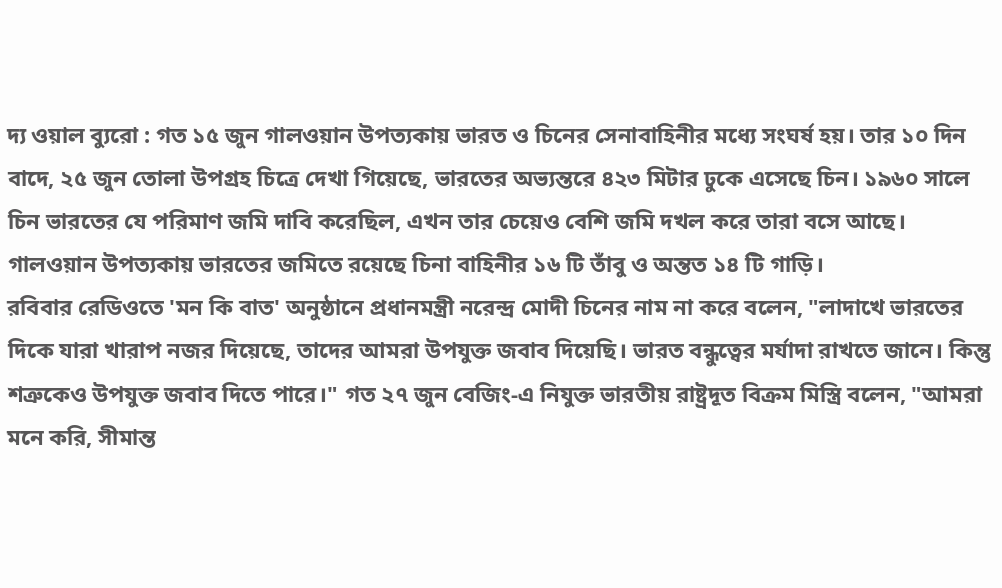দ্য ওয়াল ব্যুরো : গত ১৫ জুন গালওয়ান উপত্যকায় ভারত ও চিনের সেনাবাহিনীর মধ্যে সংঘর্ষ হয়। তার ১০ দিন বাদে, ২৫ জুন তোলা উপগ্রহ চিত্রে দেখা গিয়েছে, ভারতের অভ্যন্তরে ৪২৩ মিটার ঢুকে এসেছে চিন। ১৯৬০ সালে চিন ভারতের যে পরিমাণ জমি দাবি করেছিল, এখন তার চেয়েও বেশি জমি দখল করে তারা বসে আছে। গালওয়ান উপত্যকায় ভারতের জমিতে রয়েছে চিনা বাহিনীর ১৬ টি তাঁবু ও অন্তত ১৪ টি গাড়ি।
রবিবার রেডিওতে 'মন কি বাত' অনুষ্ঠানে প্রধানমন্ত্রী নরেন্দ্র মোদী চিনের নাম না করে বলেন, "লাদাখে ভারতের দিকে যারা খারাপ নজর দিয়েছে, তাদের আমরা উপযুক্ত জবাব দিয়েছি। ভারত বন্ধুত্বের মর্যাদা রাখতে জানে। কিন্তু শত্রুকেও উপযুক্ত জবাব দিতে পারে।" গত ২৭ জুন বেজিং-এ নিযুক্ত ভারতীয় রাষ্ট্রদূত বিক্রম মিস্ত্রি বলেন, "আমরা মনে করি, সীমান্ত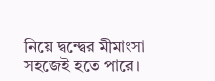নিয়ে দ্বন্দ্বের মীমাংসা সহজেই হতে পারে।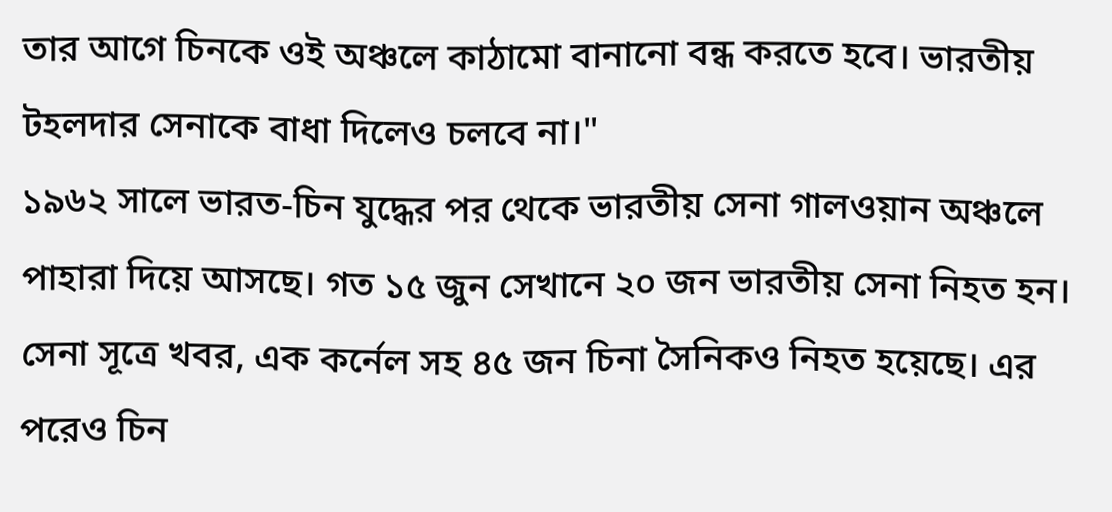তার আগে চিনকে ওই অঞ্চলে কাঠামো বানানো বন্ধ করতে হবে। ভারতীয় টহলদার সেনাকে বাধা দিলেও চলবে না।"
১৯৬২ সালে ভারত-চিন যুদ্ধের পর থেকে ভারতীয় সেনা গালওয়ান অঞ্চলে পাহারা দিয়ে আসছে। গত ১৫ জুন সেখানে ২০ জন ভারতীয় সেনা নিহত হন। সেনা সূত্রে খবর, এক কর্নেল সহ ৪৫ জন চিনা সৈনিকও নিহত হয়েছে। এর পরেও চিন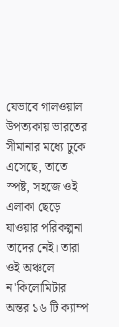যেভাবে গালওয়াল উপত্যকায় ভারতের সীমানার মধ্যে ঢুকে এসেছে, তাতে স্পষ্ট, সহজে ওই এলাকা ছেড়ে যাওয়ার পরিকল্পনা তাদের নেই। তারা ওই অঞ্চলে ন'কিলোমিটার অন্তর ১৬ টি ক্যাম্প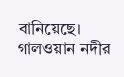বানিয়েছে। গালওয়ান নদীর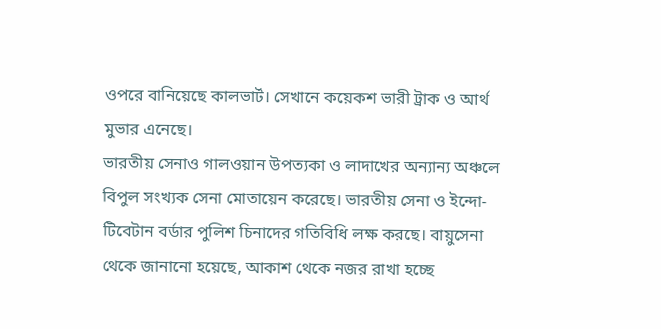ওপরে বানিয়েছে কালভার্ট। সেখানে কয়েকশ ভারী ট্রাক ও আর্থ মুভার এনেছে।
ভারতীয় সেনাও গালওয়ান উপত্যকা ও লাদাখের অন্যান্য অঞ্চলে বিপুল সংখ্যক সেনা মোতায়েন করেছে। ভারতীয় সেনা ও ইন্দো-টিবেটান বর্ডার পুলিশ চিনাদের গতিবিধি লক্ষ করছে। বায়ুসেনা থেকে জানানো হয়েছে, আকাশ থেকে নজর রাখা হচ্ছে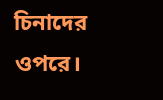চিনাদের ওপরে।